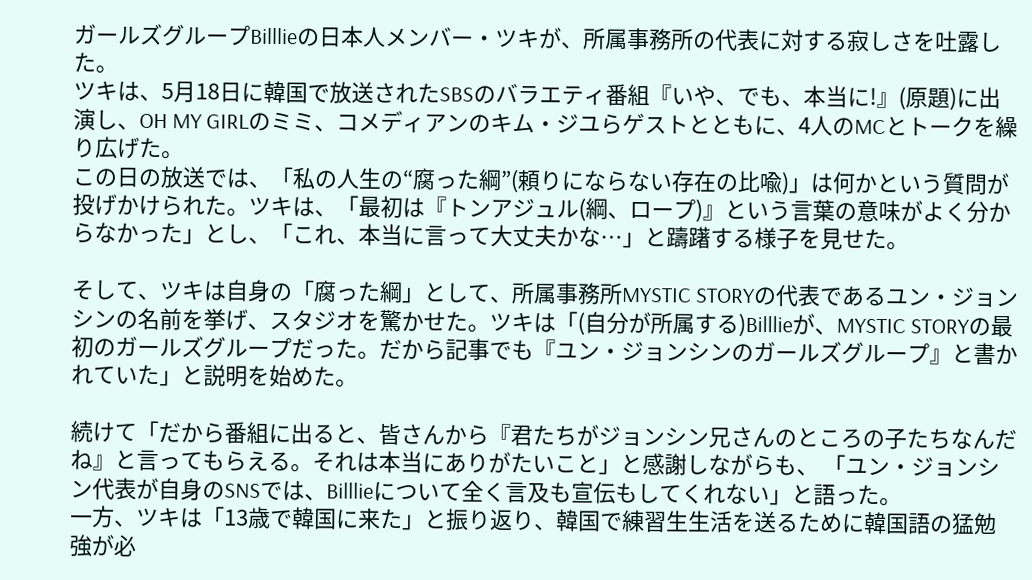ガールズグループBilllieの日本人メンバー・ツキが、所属事務所の代表に対する寂しさを吐露した。
ツキは、5月18日に韓国で放送されたSBSのバラエティ番組『いや、でも、本当に!』(原題)に出演し、OH MY GIRLのミミ、コメディアンのキム・ジユらゲストとともに、4人のMCとトークを繰り広げた。
この日の放送では、「私の人生の“腐った綱”(頼りにならない存在の比喩)」は何かという質問が投げかけられた。ツキは、「最初は『トンアジュル(綱、ロープ)』という言葉の意味がよく分からなかった」とし、「これ、本当に言って大丈夫かな…」と躊躇する様子を見せた。

そして、ツキは自身の「腐った綱」として、所属事務所MYSTIC STORYの代表であるユン・ジョンシンの名前を挙げ、スタジオを驚かせた。ツキは「(自分が所属する)Billlieが、MYSTIC STORYの最初のガールズグループだった。だから記事でも『ユン・ジョンシンのガールズグループ』と書かれていた」と説明を始めた。

続けて「だから番組に出ると、皆さんから『君たちがジョンシン兄さんのところの子たちなんだね』と言ってもらえる。それは本当にありがたいこと」と感謝しながらも、 「ユン・ジョンシン代表が自身のSNSでは、Billlieについて全く言及も宣伝もしてくれない」と語った。
一方、ツキは「13歳で韓国に来た」と振り返り、韓国で練習生生活を送るために韓国語の猛勉強が必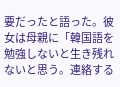要だったと語った。彼女は母親に「韓国語を勉強しないと生き残れないと思う。連絡する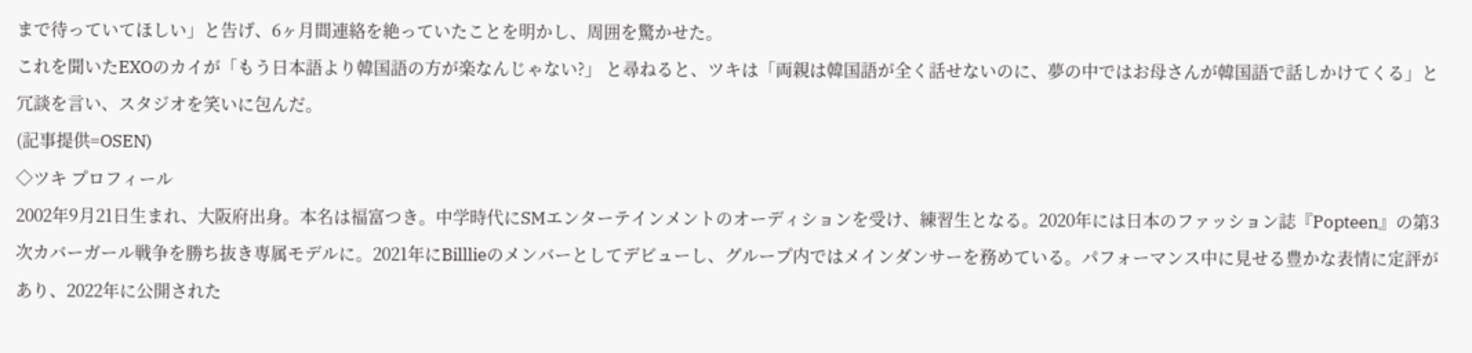まで待っていてほしい」と告げ、6ヶ月間連絡を絶っていたことを明かし、周囲を驚かせた。
これを聞いたEXOのカイが「もう日本語より韓国語の方が楽なんじゃない?」 と尋ねると、ツキは「両親は韓国語が全く話せないのに、夢の中ではお母さんが韓国語で話しかけてくる」と冗談を言い、スタジオを笑いに包んだ。
(記事提供=OSEN)
◇ツキ プロフィール
2002年9月21日生まれ、大阪府出身。本名は福富つき。中学時代にSMエンターテインメントのオーディションを受け、練習生となる。2020年には日本のファッション誌『Popteen』の第3次カバーガール戦争を勝ち抜き専属モデルに。2021年にBilllieのメンバーとしてデビューし、グループ内ではメインダンサーを務めている。パフォーマンス中に見せる豊かな表情に定評があり、2022年に公開された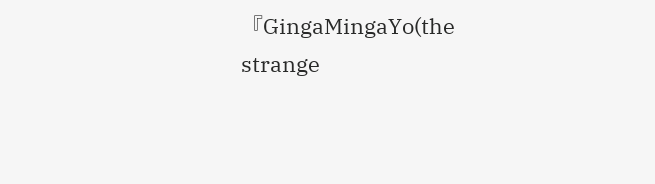『GingaMingaYo(the strange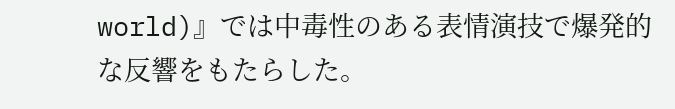world)』では中毒性のある表情演技で爆発的な反響をもたらした。